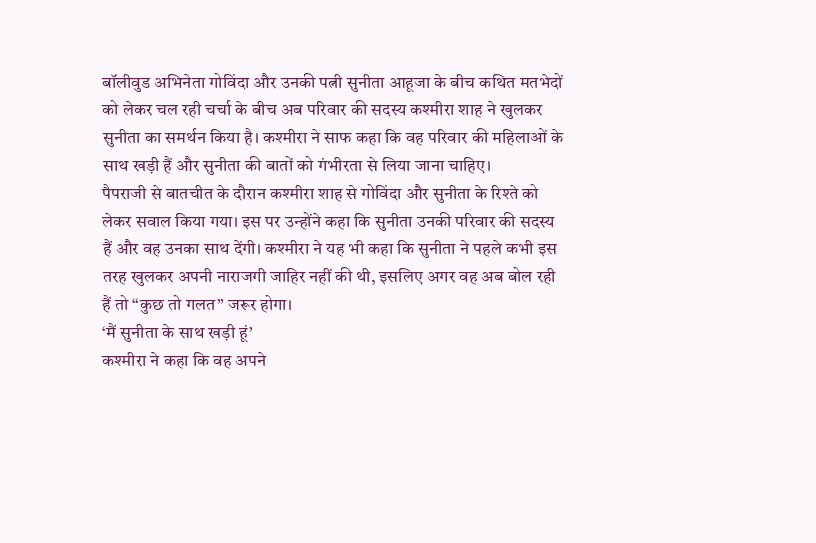बॉलीवुड अभिनेता गोविंदा और उनकी पत्नी सुनीता आहूजा के बीच कथित मतभेदों को लेकर चल रही चर्चा के बीच अब परिवार की सदस्य कश्मीरा शाह ने खुलकर सुनीता का समर्थन किया है। कश्मीरा ने साफ कहा कि वह परिवार की महिलाओं के साथ खड़ी हैं और सुनीता की बातों को गंभीरता से लिया जाना चाहिए।
पैपराजी से बातचीत के दौरान कश्मीरा शाह से गोविंदा और सुनीता के रिश्ते को लेकर सवाल किया गया। इस पर उन्होंने कहा कि सुनीता उनकी परिवार की सदस्य हैं और वह उनका साथ देंगी। कश्मीरा ने यह भी कहा कि सुनीता ने पहले कभी इस तरह खुलकर अपनी नाराजगी जाहिर नहीं की थी, इसलिए अगर वह अब बोल रही हैं तो “कुछ तो गलत” जरूर होगा।
‘मैं सुनीता के साथ खड़ी हूं’
कश्मीरा ने कहा कि वह अपने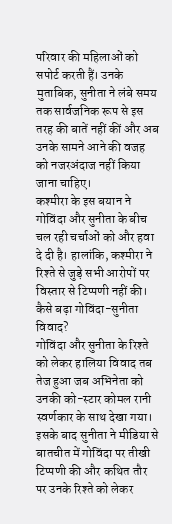परिवार की महिलाओं को सपोर्ट करती हैं। उनके मुताबिक, सुनीता ने लंबे समय तक सार्वजनिक रूप से इस तरह की बातें नहीं कीं और अब उनके सामने आने की वजह को नजरअंदाज नहीं किया जाना चाहिए।
कश्मीरा के इस बयान ने गोविंदा और सुनीता के बीच चल रही चर्चाओं को और हवा दे दी है। हालांकि, कश्मीरा ने रिश्ते से जुड़े सभी आरोपों पर विस्तार से टिप्पणी नहीं की।
कैसे बढ़ा गोविंदा-सुनीता विवाद?
गोविंदा और सुनीता के रिश्ते को लेकर हालिया विवाद तब तेज हुआ जब अभिनेता को उनकी को-स्टार कोमल रानी स्वर्णकार के साथ देखा गया। इसके बाद सुनीता ने मीडिया से बातचीत में गोविंदा पर तीखी टिप्पणी की और कथित तौर पर उनके रिश्ते को लेकर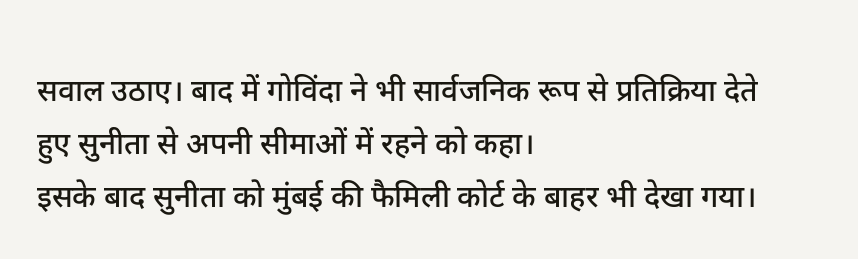सवाल उठाए। बाद में गोविंदा ने भी सार्वजनिक रूप से प्रतिक्रिया देते हुए सुनीता से अपनी सीमाओं में रहने को कहा।
इसके बाद सुनीता को मुंबई की फैमिली कोर्ट के बाहर भी देखा गया।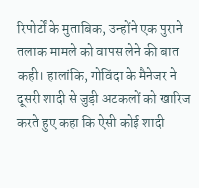रिपोर्टों के मुताबिक, उन्होंने एक पुराने तलाक मामले को वापस लेने की बात कही। हालांकि, गोविंदा के मैनेजर ने दूसरी शादी से जुड़ी अटकलों को खारिज करते हुए कहा कि ऐसी कोई शादी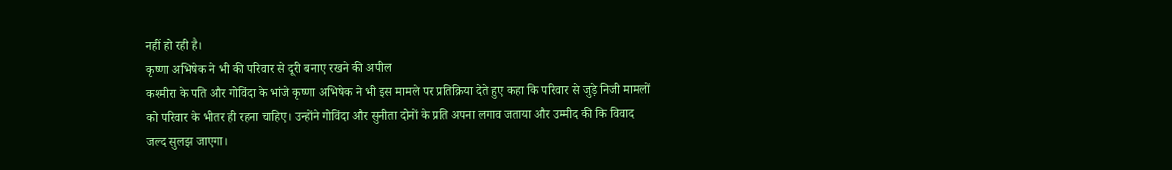नहीं हो रही है।
कृष्णा अभिषेक ने भी की परिवार से दूरी बनाए रखने की अपील
कश्मीरा के पति और गोविंदा के भांजे कृष्णा अभिषेक ने भी इस मामले पर प्रतिक्रिया देते हुए कहा कि परिवार से जुड़े निजी मामलों को परिवार के भीतर ही रहना चाहिए। उन्होंने गोविंदा और सुनीता दोनों के प्रति अपना लगाव जताया और उम्मीद की कि विवाद जल्द सुलझ जाएगा।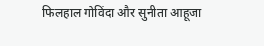फिलहाल गोविंदा और सुनीता आहूजा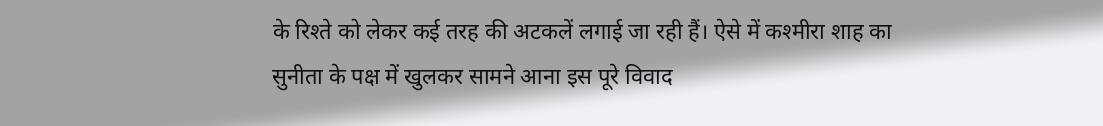के रिश्ते को लेकर कई तरह की अटकलें लगाई जा रही हैं। ऐसे में कश्मीरा शाह का सुनीता के पक्ष में खुलकर सामने आना इस पूरे विवाद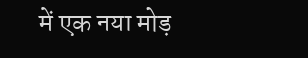में एक नया मोड़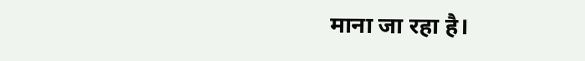माना जा रहा है।